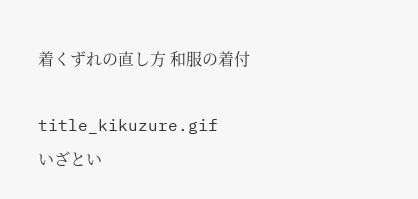着くずれの直し方 和服の着付

title_kikuzure.gif
いざとい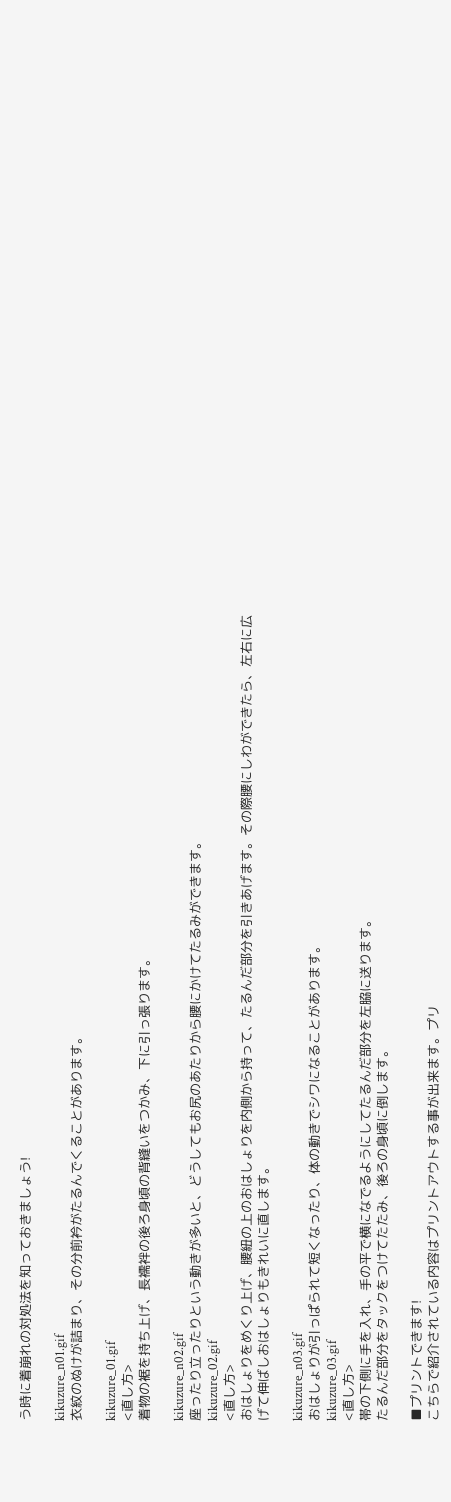う時に着崩れの対処法を知っておきましょう!

kikuzure_n01.gif
衣紋のぬけが詰まり、その分前衿がたるんでくることがあります。

kikuzure_01.gif
<直し方>
着物の裾を持ち上げ、長襦袢の後ろ身頃の背縫いをつかみ、下に引っ張ります。

kikuzure_n02.gif
座ったり立ったりという動きが多いと、どうしてもお尻のあたりから腰にかけてたるみができます。
kikuzure_02.gif
<直し方>
おはしょりをめくり上げ、腰紐の上のおはしょりを内側から持って、たるんだ部分を引きあげます。その際腰にしわができたら、左右に広げて伸ばしおはしょりもきれいに直します。

kikuzure_n03.gif
おはしょりが引っぱられて短くなったり、体の動きでシワになることがあります。
kikuzure_03.gif
<直し方>
帯の下側に手を入れ、手の平で横になでるようにしてたるんだ部分を左脇に送ります。
たるんだ部分をタックをつけてたたみ、後ろの身頃に倒します。

■プリントできます!
こちらで紹介されている内容はプリントアウトする事が出来ます。プリ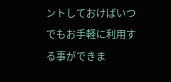ントしておけばいつでもお手軽に利用する事ができま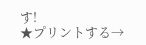す!
★プリントする→